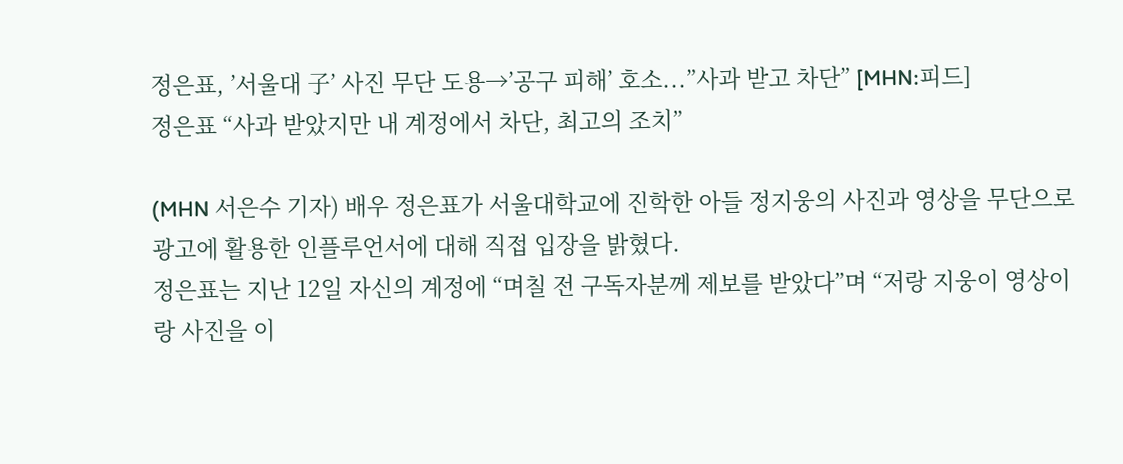정은표, ’서울대 子’ 사진 무단 도용→’공구 피해’ 호소...”사과 받고 차단” [MHN:피드]
정은표 “사과 받았지만 내 계정에서 차단, 최고의 조치”

(MHN 서은수 기자) 배우 정은표가 서울대학교에 진학한 아들 정지웅의 사진과 영상을 무단으로 광고에 활용한 인플루언서에 대해 직접 입장을 밝혔다.
정은표는 지난 12일 자신의 계정에 “며칠 전 구독자분께 제보를 받았다”며 “저랑 지웅이 영상이랑 사진을 이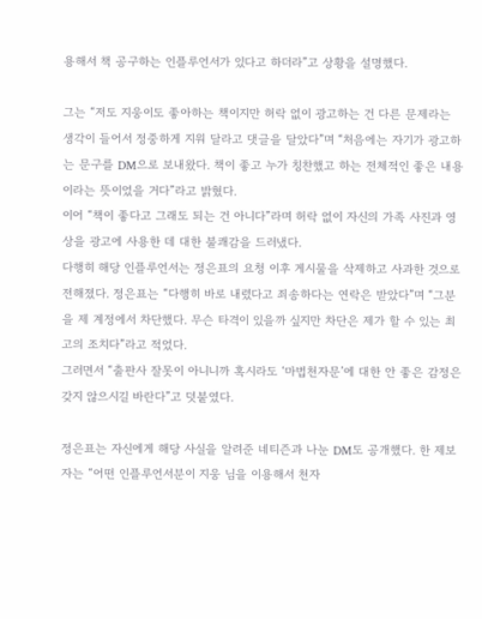용해서 책 공구하는 인플루언서가 있다고 하더라”고 상황을 설명했다.

그는 “저도 지웅이도 좋아하는 책이지만 허락 없이 광고하는 건 다른 문제라는 생각이 들어서 정중하게 지워 달라고 댓글을 달았다”며 “처음에는 자기가 광고하는 문구를 DM으로 보내왔다. 책이 좋고 누가 칭찬했고 하는 전체적인 좋은 내용이라는 뜻이었을 거다”라고 밝혔다.
이어 “책이 좋다고 그래도 되는 건 아니다”라며 허락 없이 자신의 가족 사진과 영상을 광고에 사용한 데 대한 불쾌감을 드러냈다.
다행히 해당 인플루언서는 정은표의 요청 이후 게시물을 삭제하고 사과한 것으로 전해졌다. 정은표는 “다행히 바로 내렸다고 죄송하다는 연락은 받았다”며 “그분을 제 계정에서 차단했다. 무슨 타격이 있을까 싶지만 차단은 제가 할 수 있는 최고의 조치다”라고 적었다.
그러면서 “출판사 잘못이 아니니까 혹시라도 ‘마법천자문’에 대한 안 좋은 감정은 갖지 않으시길 바란다”고 덧붙였다.

정은표는 자신에게 해당 사실을 알려준 네티즌과 나눈 DM도 공개했다. 한 제보자는 “어떤 인플루언서분이 지웅 님을 이용해서 천자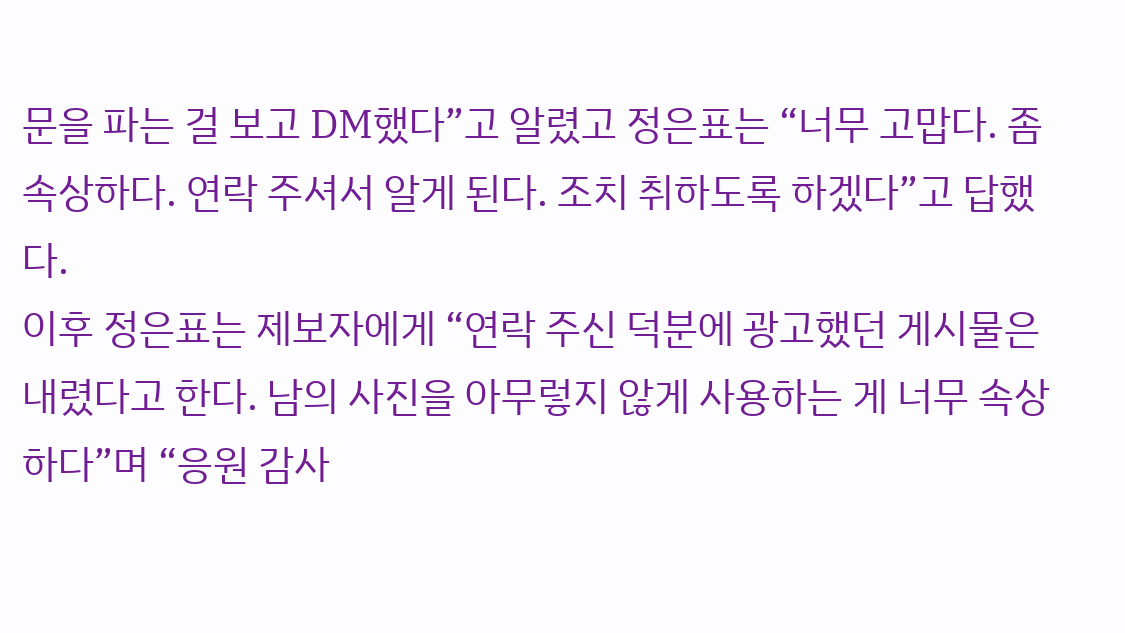문을 파는 걸 보고 DM했다”고 알렸고 정은표는 “너무 고맙다. 좀 속상하다. 연락 주셔서 알게 된다. 조치 취하도록 하겠다”고 답했다.
이후 정은표는 제보자에게 “연락 주신 덕분에 광고했던 게시물은 내렸다고 한다. 남의 사진을 아무렇지 않게 사용하는 게 너무 속상하다”며 “응원 감사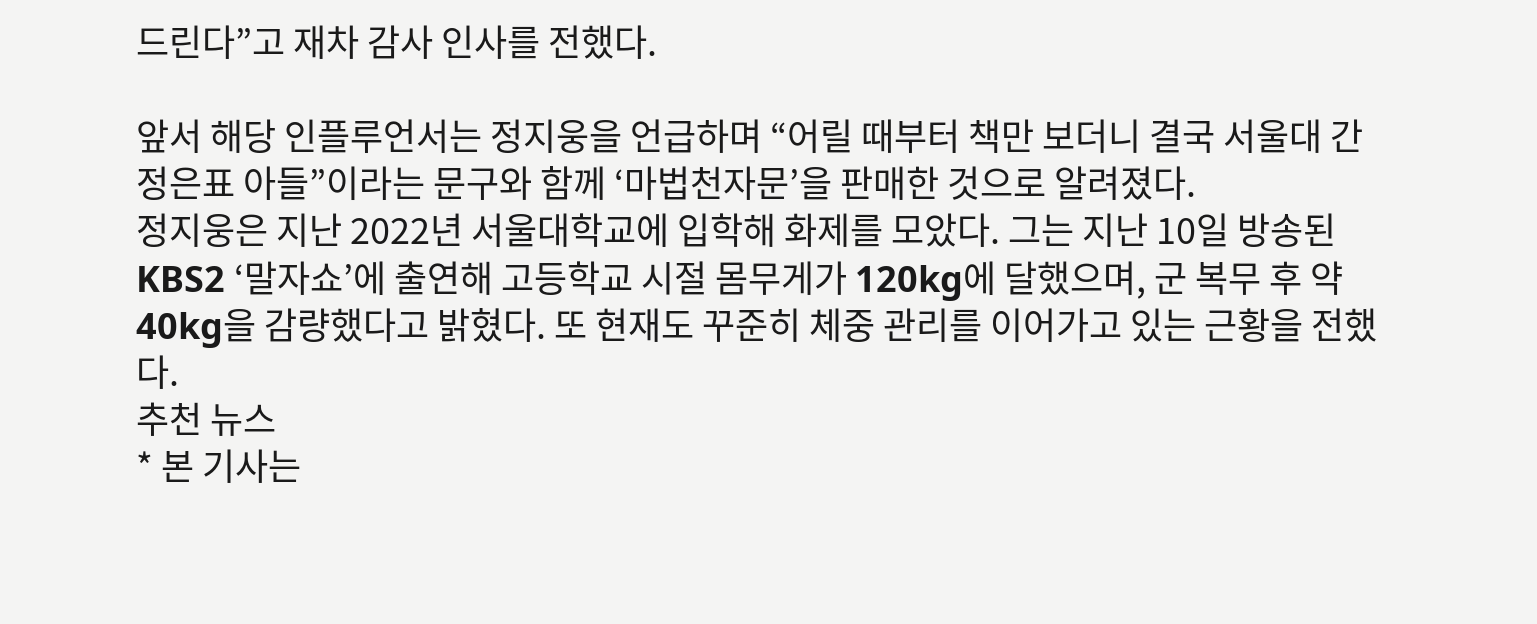드린다”고 재차 감사 인사를 전했다.

앞서 해당 인플루언서는 정지웅을 언급하며 “어릴 때부터 책만 보더니 결국 서울대 간 정은표 아들”이라는 문구와 함께 ‘마법천자문’을 판매한 것으로 알려졌다.
정지웅은 지난 2022년 서울대학교에 입학해 화제를 모았다. 그는 지난 10일 방송된 KBS2 ‘말자쇼’에 출연해 고등학교 시절 몸무게가 120kg에 달했으며, 군 복무 후 약 40kg을 감량했다고 밝혔다. 또 현재도 꾸준히 체중 관리를 이어가고 있는 근황을 전했다.
추천 뉴스
* 본 기사는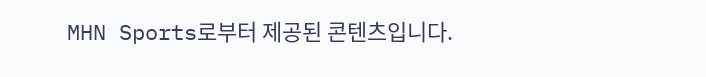MHN Sports로부터 제공된 콘텐츠입니다.